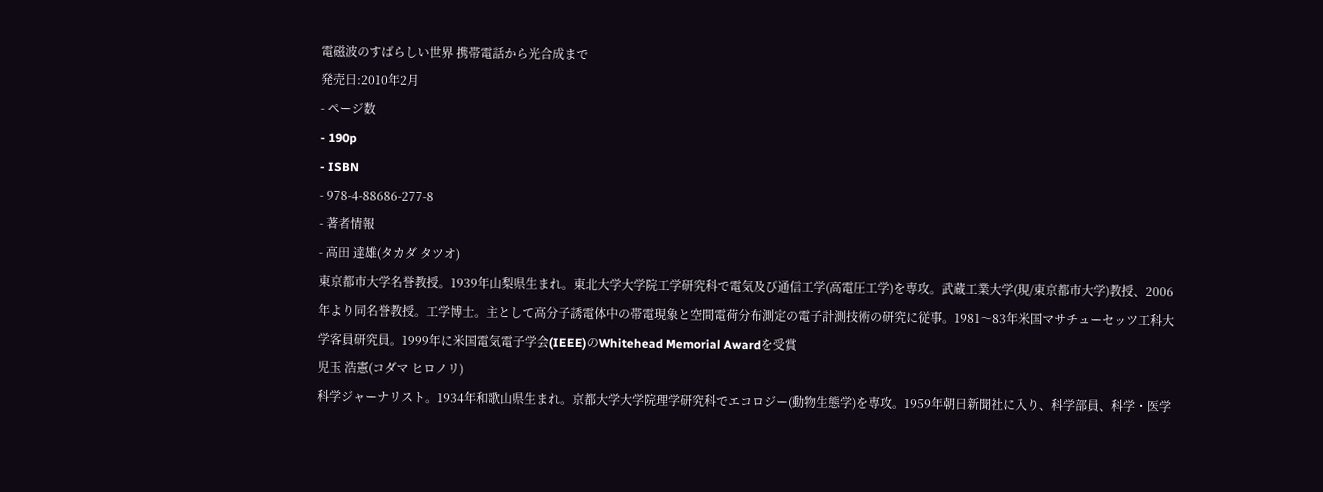電磁波のすばらしい世界 携帯電話から光合成まで
発売日:2010年2月
- ページ数
- 190p
- ISBN
- 978-4-88686-277-8
- 著者情報
- 高田 達雄(タカダ タツオ)
東京都市大学名誉教授。1939年山梨県生まれ。東北大学大学院工学研究科で電気及び通信工学(高電圧工学)を専攻。武蔵工業大学(現/東京都市大学)教授、2006年より同名誉教授。工学博士。主として高分子誘電体中の帯電現象と空間電荷分布測定の電子計測技術の研究に従事。1981〜83年米国マサチューセッツ工科大学客員研究員。1999年に米国電気電子学会(IEEE)のWhitehead Memorial Awardを受賞
児玉 浩憲(コダマ ヒロノリ)
科学ジャーナリスト。1934年和歌山県生まれ。京都大学大学院理学研究科でエコロジー(動物生態学)を専攻。1959年朝日新聞社に入り、科学部員、科学・医学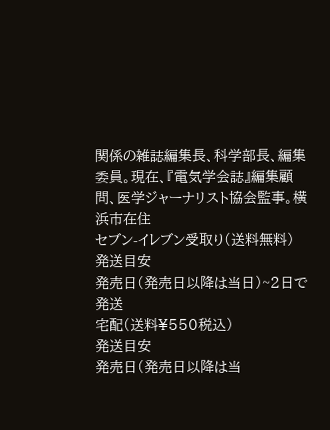関係の雑誌編集長、科学部長、編集委員。現在、『電気学会誌』編集顧問、医学ジャーナリスト協会監事。横浜市在住
セブン-イレブン受取り(送料無料)
発送目安
発売日(発売日以降は当日)~2日で発送
宅配(送料¥550税込)
発送目安
発売日(発売日以降は当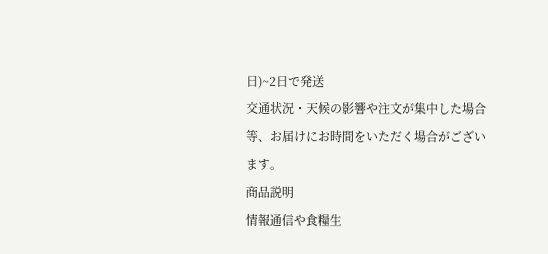日)~2日で発送
交通状況・天候の影響や注文が集中した場合等、お届けにお時間をいただく場合がございます。
商品説明
情報通信や食糧生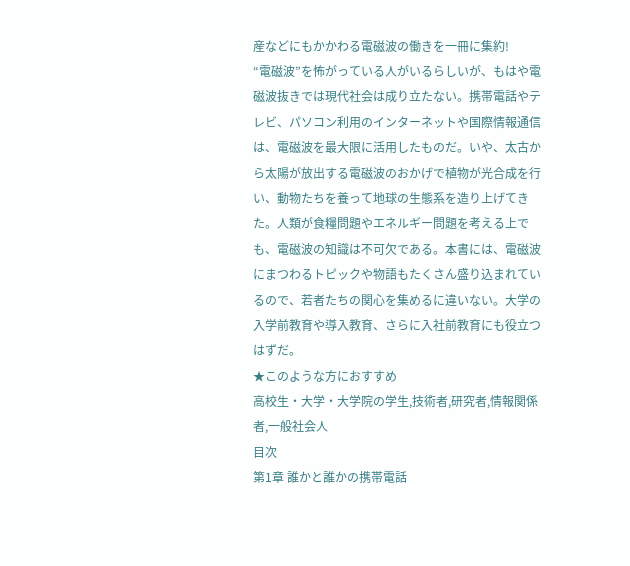産などにもかかわる電磁波の働きを一冊に集約!
“電磁波”を怖がっている人がいるらしいが、もはや電磁波抜きでは現代社会は成り立たない。携帯電話やテレビ、パソコン利用のインターネットや国際情報通信は、電磁波を最大限に活用したものだ。いや、太古から太陽が放出する電磁波のおかげで植物が光合成を行い、動物たちを養って地球の生態系を造り上げてきた。人類が食糧問題やエネルギー問題を考える上でも、電磁波の知識は不可欠である。本書には、電磁波にまつわるトピックや物語もたくさん盛り込まれているので、若者たちの関心を集めるに違いない。大学の入学前教育や導入教育、さらに入社前教育にも役立つはずだ。
★このような方におすすめ
高校生・大学・大学院の学生,技術者,研究者,情報関係者,一般社会人
目次
第1章 誰かと誰かの携帯電話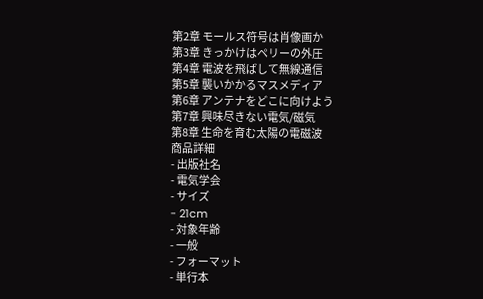第2章 モールス符号は肖像画か
第3章 きっかけはペリーの外圧
第4章 電波を飛ばして無線通信
第5章 襲いかかるマスメディア
第6章 アンテナをどこに向けよう
第7章 興味尽きない電気/磁気
第8章 生命を育む太陽の電磁波
商品詳細
- 出版社名
- 電気学会
- サイズ
- 21cm
- 対象年齢
- 一般
- フォーマット
- 単行本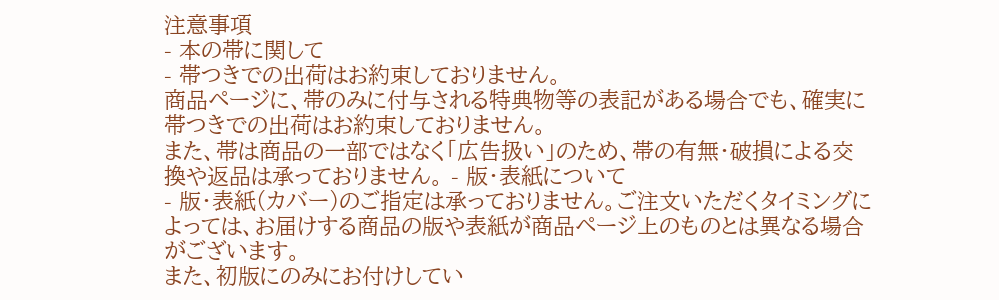注意事項
- 本の帯に関して
- 帯つきでの出荷はお約束しておりません。
商品ページに、帯のみに付与される特典物等の表記がある場合でも、確実に帯つきでの出荷はお約束しておりません。
また、帯は商品の一部ではなく「広告扱い」のため、帯の有無・破損による交換や返品は承っておりません。 - 版・表紙について
- 版・表紙(カバー)のご指定は承っておりません。ご注文いただくタイミングによっては、お届けする商品の版や表紙が商品ページ上のものとは異なる場合がございます。
また、初版にのみにお付けしてい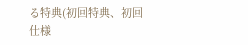る特典(初回特典、初回仕様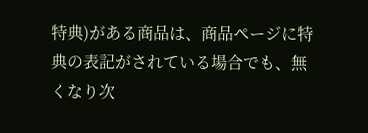特典)がある商品は、商品ページに特典の表記がされている場合でも、無くなり次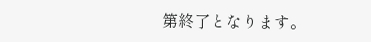第終了となります。